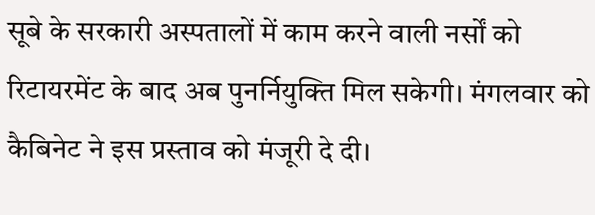सूबे के सरकारी अस्पतालों में काम करने वाली नर्सों को रिटायरमेंट के बाद अब पुनर्नियुक्ति मिल सकेगी। मंगलवार को कैबिनेट ने इस प्रस्ताव को मंजूरी दे दी।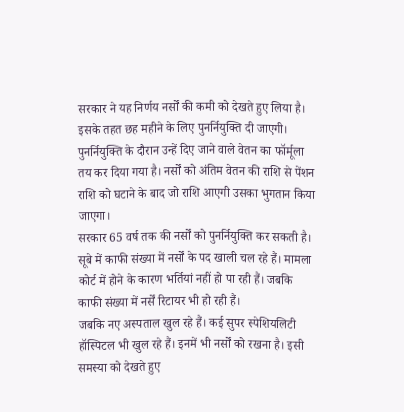सरकार ने यह निर्णय नर्सों की कमी को देखते हुए लिया है।
इसके तहत छह महीने के लिए पुनर्नियुक्ति दी जाएगी। पुनर्नियुक्ति के दौरान उन्हें दिए जाने वाले वेतन का फॉर्मूला तय कर दिया गया है। नर्सों को अंतिम वेतन की राशि से पेंशन राशि को घटाने के बाद जो राशि आएगी उसका भुगतान किया जाएगा।
सरकार 65 वर्ष तक की नर्सों को पुनर्नियुक्ति कर सकती है। सूबे में काफी संख्या में नर्सों के पद खाली चल रहे हैं। मामला कोर्ट में होने के कारण भर्तियां नहीं हो पा रही हैं। जबकि काफी संख्या में नर्सें रिटायर भी हो रही हैं।
जबकि नए अस्पताल खुल रहे हैं। कई सुपर स्पेशियलिटी हॉस्पिटल भी खुल रहे हैं। इनमें भी नर्सों को रखना है। इसी समस्या को देखते हुए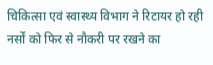चिकित्सा एवं स्वास्थ्य विभाग ने रिटायर हो रही नर्सों को फिर से नौकरी पर रखने का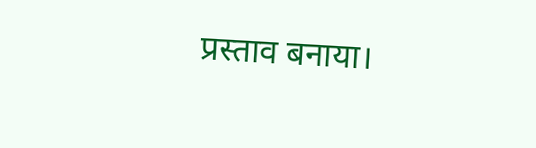प्रस्ताव बनाया।